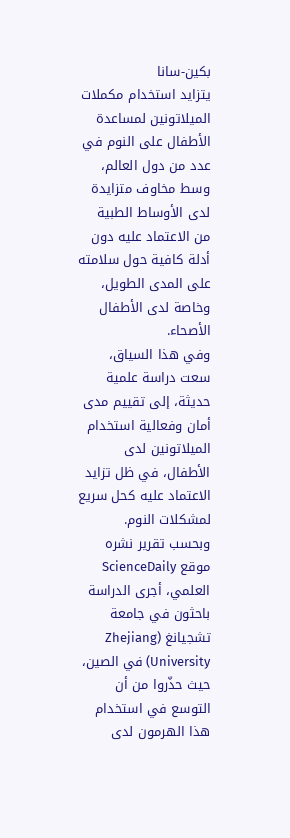بكين-سانا
يتزايد استخدام مكملات الميلاتونين لمساعدة الأطفال على النوم في عدد من دول العالم، وسط مخاوف متزايدة لدى الأوساط الطبية من الاعتماد عليه دون أدلة كافية حول سلامته على المدى الطويل، وخاصة لدى الأطفال الأصحاء.
وفي هذا السياق، سعت دراسة علمية حديثة، إلى تقييم مدى أمان وفعالية استخدام الميلاتونين لدى الأطفال، في ظل تزايد الاعتماد عليه كحل سريع لمشكلات النوم.
وبحسب تقرير نشره موقع ScienceDaily العلمي، أجرى الدراسة باحثون في جامعة تشجيانغ (Zhejiang University) في الصين، حيث حذّروا من أن التوسع في استخدام هذا الهرمون لدى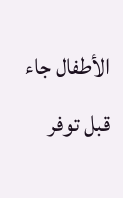الأطفال جاء قبل توفر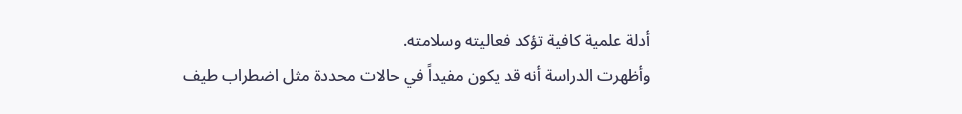أدلة علمية كافية تؤكد فعاليته وسلامته.
وأظهرت الدراسة أنه قد يكون مفيداً في حالات محددة مثل اضطراب طيف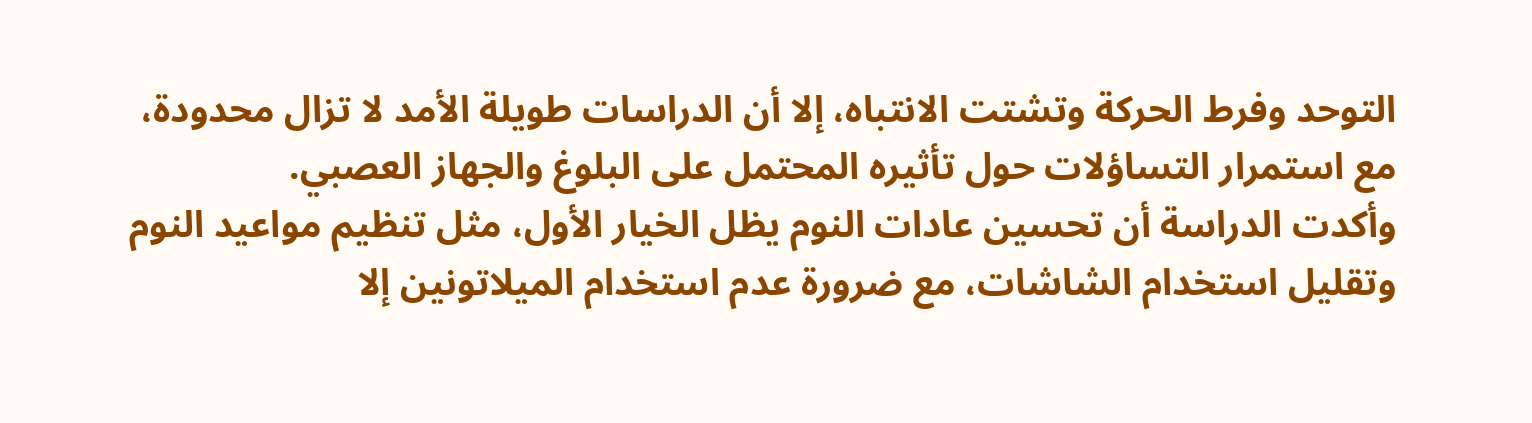التوحد وفرط الحركة وتشتت الانتباه، إلا أن الدراسات طويلة الأمد لا تزال محدودة، مع استمرار التساؤلات حول تأثيره المحتمل على البلوغ والجهاز العصبي.
وأكدت الدراسة أن تحسين عادات النوم يظل الخيار الأول، مثل تنظيم مواعيد النوم وتقليل استخدام الشاشات، مع ضرورة عدم استخدام الميلاتونين إلا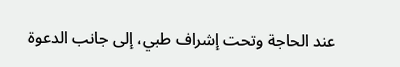عند الحاجة وتحت إشراف طبي، إلى جانب الدعوة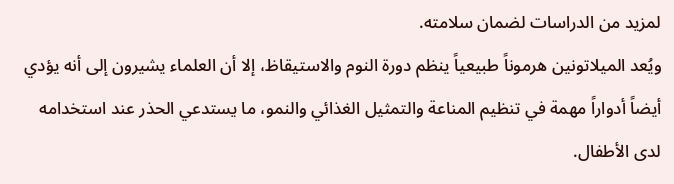لمزيد من الدراسات لضمان سلامته.
ويُعد الميلاتونين هرموناً طبيعياً ينظم دورة النوم والاستيقاظ، إلا أن العلماء يشيرون إلى أنه يؤدي أيضاً أدواراً مهمة في تنظيم المناعة والتمثيل الغذائي والنمو، ما يستدعي الحذر عند استخدامه لدى الأطفال.